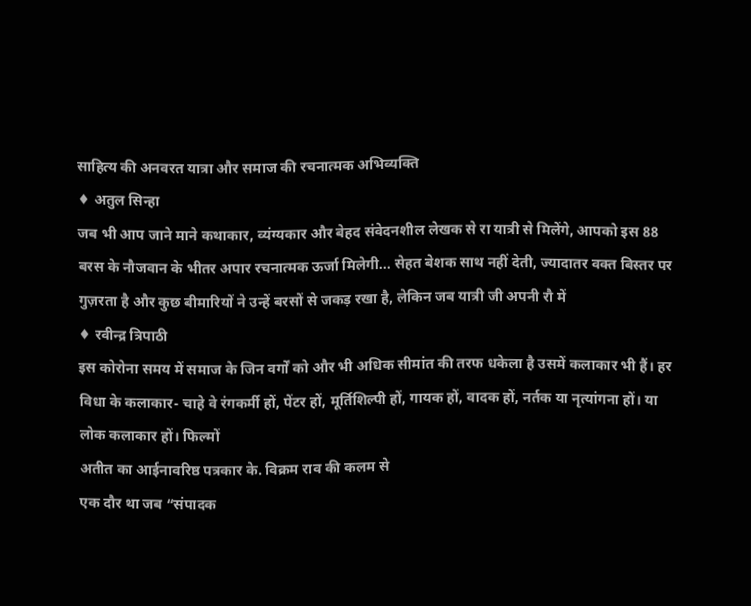साहित्य की अनवरत यात्रा और समाज की रचनात्मक अभिव्यक्ति
♦ अतुल सिन्हा
जब भी आप जाने माने कथाकार, व्यंग्यकार और बेहद संवेदनशील लेखक से रा यात्री से मिलेंगे, आपको इस 88 बरस के नौजवान के भीतर अपार रचनात्मक ऊर्जा मिलेगी... सेहत बेशक साथ नहीं देती, ज्यादातर वक्त बिस्तर पर गुज़रता है और कुछ बीमारियों ने उन्हें बरसों से जकड़ रखा है, लेकिन जब यात्री जी अपनी रौ में
♦ रवीन्द्र त्रिपाठी
इस कोरोना समय में समाज के जिन वर्गों को और भी अधिक सीमांत की तरफ धकेला है उसमें कलाकार भी हैं। हर विधा के कलाकार- चाहे वे रंगकर्मी हों, पेंटर हों, मूर्तिशिल्पी हों, गायक हों, वादक हों, नर्तक या नृत्यांगना हों। या लोक कलाकार हों। फिल्मों
अतीत का आईनावरिष्ठ पत्रकार के. विक्रम राव की कलम से
एक दौर था जब “संपादक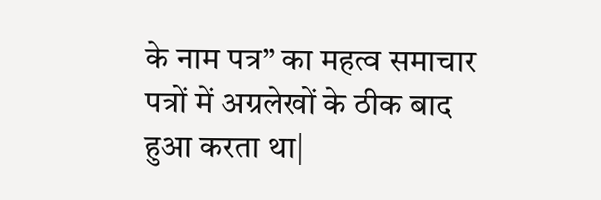के नाम पत्र” का महत्व समाचार पत्रों में अग्रलेखों के ठीक बाद हुआ करता था|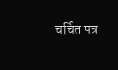चर्चित पत्र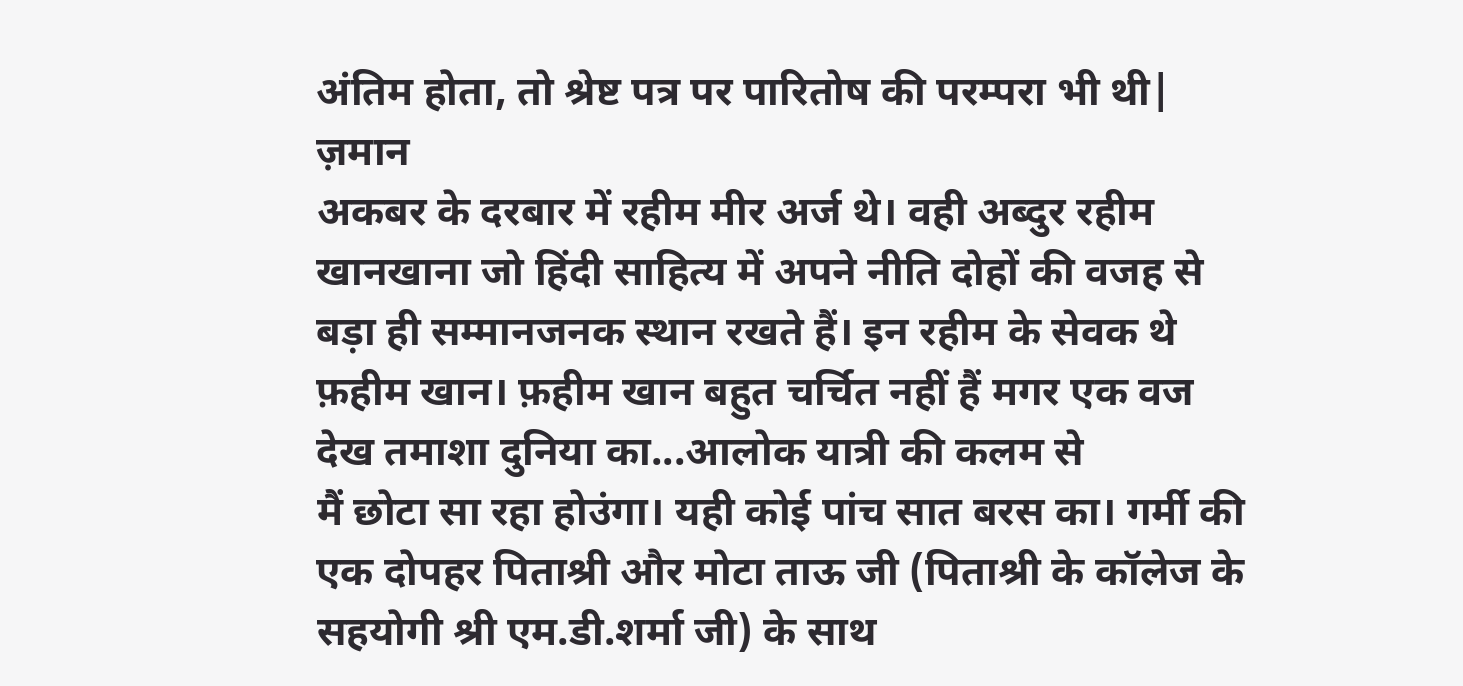अंतिम होता, तो श्रेष्ट पत्र पर पारितोष की परम्परा भी थी| ज़मान
अकबर के दरबार में रहीम मीर अर्ज थे। वही अब्दुर रहीम खानखाना जो हिंदी साहित्य में अपने नीति दोहों की वजह से बड़ा ही सम्मानजनक स्थान रखते हैं। इन रहीम के सेवक थे फ़हीम खान। फ़हीम खान बहुत चर्चित नहीं हैं मगर एक वज
देख तमाशा दुनिया का...आलोक यात्री की कलम से
मैं छोटा सा रहा होउंगा। यही कोई पांच सात बरस का। गर्मी की एक दोपहर पिताश्री और मोटा ताऊ जी (पिताश्री के कॉलेज के सहयोगी श्री एम.डी.शर्मा जी) के साथ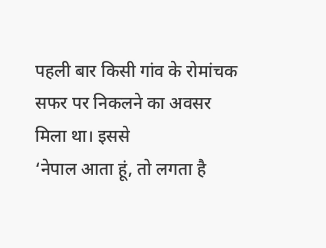पहली बार किसी गांव के रोमांचक सफर पर निकलने का अवसर मिला था। इससे
‘नेपाल आता हूं, तो लगता है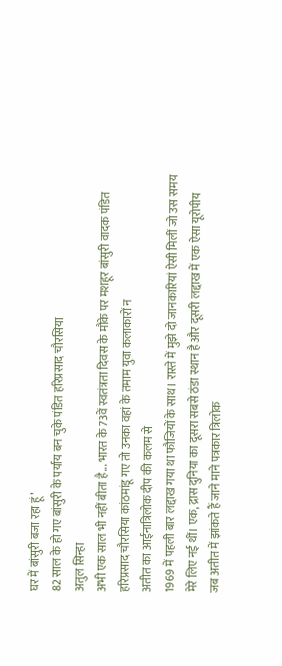घर में बांसुरी बजा रहा हूं’
82 साल के हो गए बांसुरी के पर्याय बन चुके पंडित हरिप्रसाद चौरसिया
अतुल सिन्हा
अभी एक साल भी नहीं बीता है... भारत के 73वें स्वतंत्रता दिवस के मौके पर मशहूर बांसुरी वादक पंडित हरिप्रसाद चौरसिया कांठमांडू गए तो उनका वहां के तमाम युवा कलाकारों न
अतीत का आईनात्रिलोक दीप की कलम से
1969 में पहली बार लद्दाख गया था फौजियों के साथ। रास्ते में मुझे दो जानकारियां ऐसी मिलीं जो उस समय मेरे लिए नई थीं। एक, द्रास दुनिया का दूसरा सबसे ठंडा स्थान है और दूसरी लद्दाख में एक ऐसा यूरोपीय
जब अतीत में झांकते हैं जाने माने पत्रकार त्रिलोक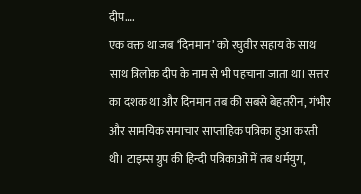दीप….
एक वक्त था जब ‘दिनमान’ को रघुवीर सहाय के साथ साथ त्रिलोक दीप के नाम से भी पहचाना जाता था। सत्तर का दशक था और दिनमान तब की सबसे बेहतरीन, गंभीर और सामयिक समाचार साप्ताहिक पत्रिका हुआ करती थी। टाइम्स ग्रुप की हिन्दी पत्रिकाओं में तब धर्मयुग,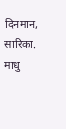दिनमान, सारिका. माधु